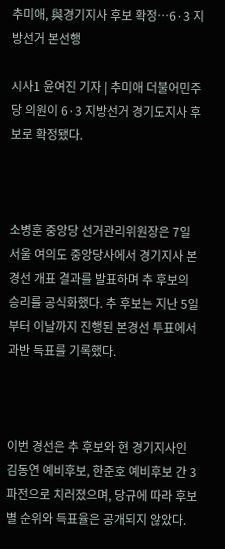추미애, 與경기지사 후보 확정…6·3 지방선거 본선행

시사1 윤여진 기자 | 추미애 더불어민주당 의원이 6·3 지방선거 경기도지사 후보로 확정됐다.



소병훈 중앙당 선거관리위원장은 7일 서울 여의도 중앙당사에서 경기지사 본경선 개표 결과를 발표하며 추 후보의 승리를 공식화했다. 추 후보는 지난 5일부터 이날까지 진행된 본경선 투표에서 과반 득표를 기록했다.



이번 경선은 추 후보와 현 경기지사인 김동연 예비후보, 한준호 예비후보 간 3파전으로 치러졌으며, 당규에 따라 후보별 순위와 득표율은 공개되지 않았다.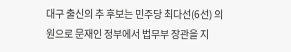대구 출신의 추 후보는 민주당 최다선(6선) 의원으로 문재인 정부에서 법무부 장관을 지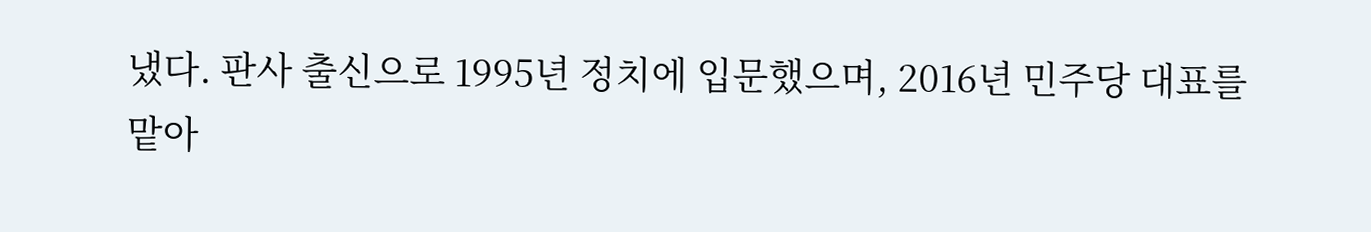냈다. 판사 출신으로 1995년 정치에 입문했으며, 2016년 민주당 대표를 맡아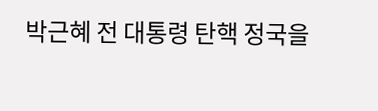박근혜 전 대통령 탄핵 정국을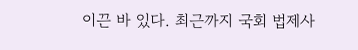이끈 바 있다. 최근까지 국회 법제사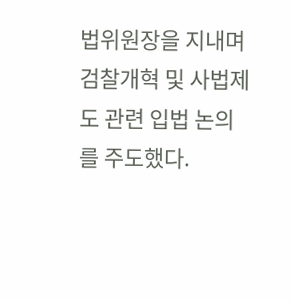법위원장을 지내며 검찰개혁 및 사법제도 관련 입법 논의를 주도했다.